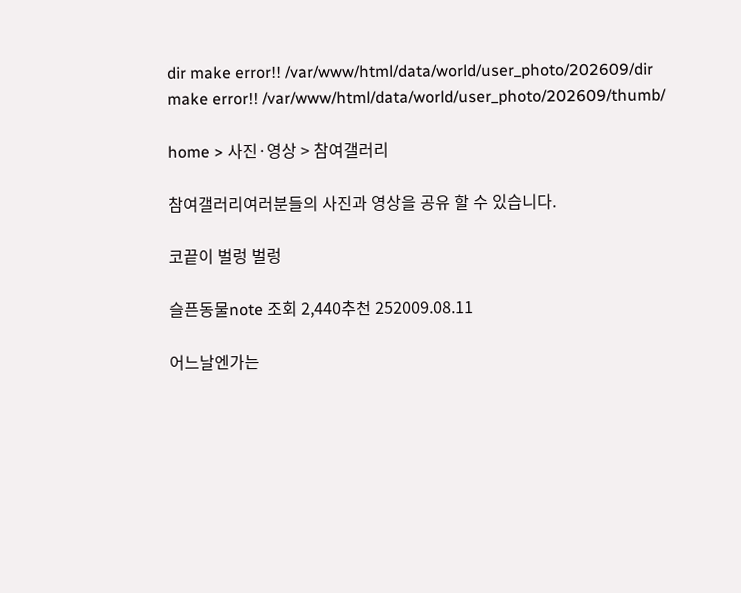dir make error!! /var/www/html/data/world/user_photo/202609/dir make error!! /var/www/html/data/world/user_photo/202609/thumb/

home > 사진·영상 > 참여갤러리

참여갤러리여러분들의 사진과 영상을 공유 할 수 있습니다.

코끝이 벌렁 벌렁

슬픈동물note 조회 2,440추천 252009.08.11

어느날엔가는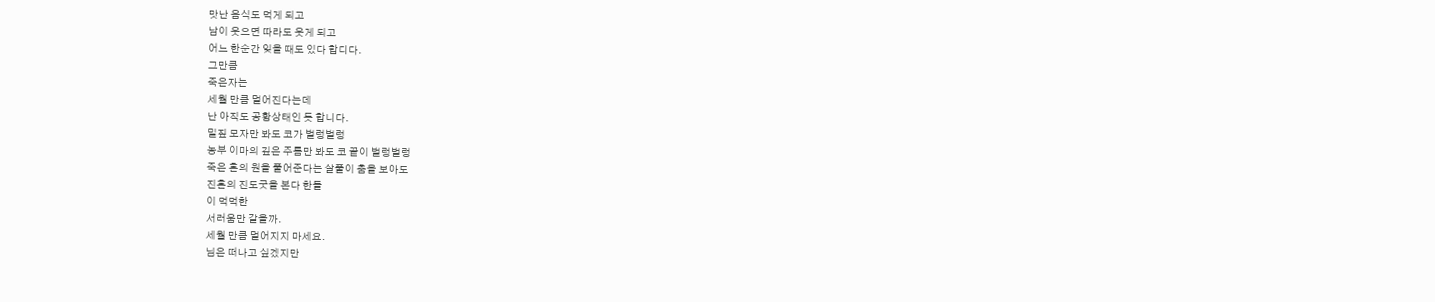맛난 음식도 먹게 되고
남이 웃으면 따라도 웃게 되고
어느 한순간 잊을 때도 있다 합디다.
그만큼
죽은자는
세월 만큼 멀어진다는데
난 아직도 공황상태인 듯 합니다.
밀짚 모자만 봐도 코가 벌렁벌렁
농부 이마의 깊은 주름만 봐도 코 끝이 벌렁벌렁
죽은 혼의 원을 풀어준다는 살풀이 춤을 보아도
진혼의 진도굿을 본다 한들
이 먹먹한
서러움만 같을까.
세월 만큼 멀어지지 마세요.
님은 떠나고 싶겠지만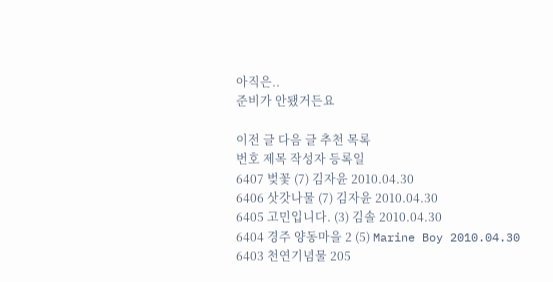아직은..
준비가 안됐거든요

이전 글 다음 글 추천 목록
번호 제목 작성자 등록일
6407 벚꽃 (7) 김자윤 2010.04.30
6406 삿갓나물 (7) 김자윤 2010.04.30
6405 고민입니다. (3) 김솔 2010.04.30
6404 경주 양동마을 2 (5) Marine Boy 2010.04.30
6403 천연기념물 205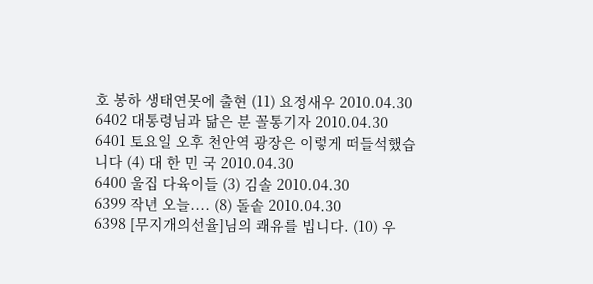호 봉하 생태연못에 출현 (11) 요정새우 2010.04.30
6402 대통령님과 닮은 분 꼴통기자 2010.04.30
6401 토요일 오후 천안역 광장은 이렇게 떠들석했습니다 (4) 대 한 민 국 2010.04.30
6400 울집 다육이들 (3) 김솔 2010.04.30
6399 작년 오늘.... (8) 돌솥 2010.04.30
6398 [무지개의선율]님의 쾌유를 빕니다. (10) 우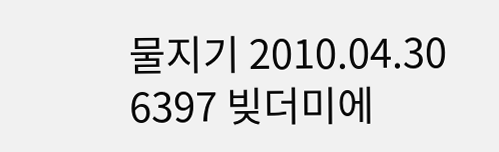물지기 2010.04.30
6397 빚더미에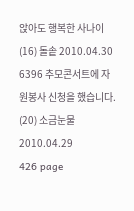앉아도 행복한 사나이 (16) 돌솥 2010.04.30
6396 추모콘서트에 자원봉사 신청을 했습니다. (20) 소금눈물 2010.04.29
426 page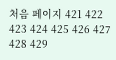처음 페이지 421 422 423 424 425 426 427 428 429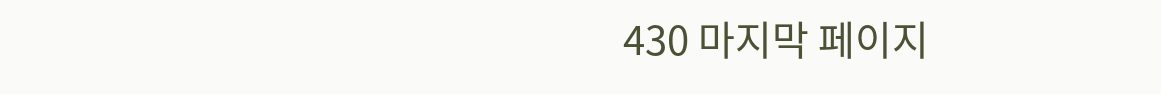430 마지막 페이지